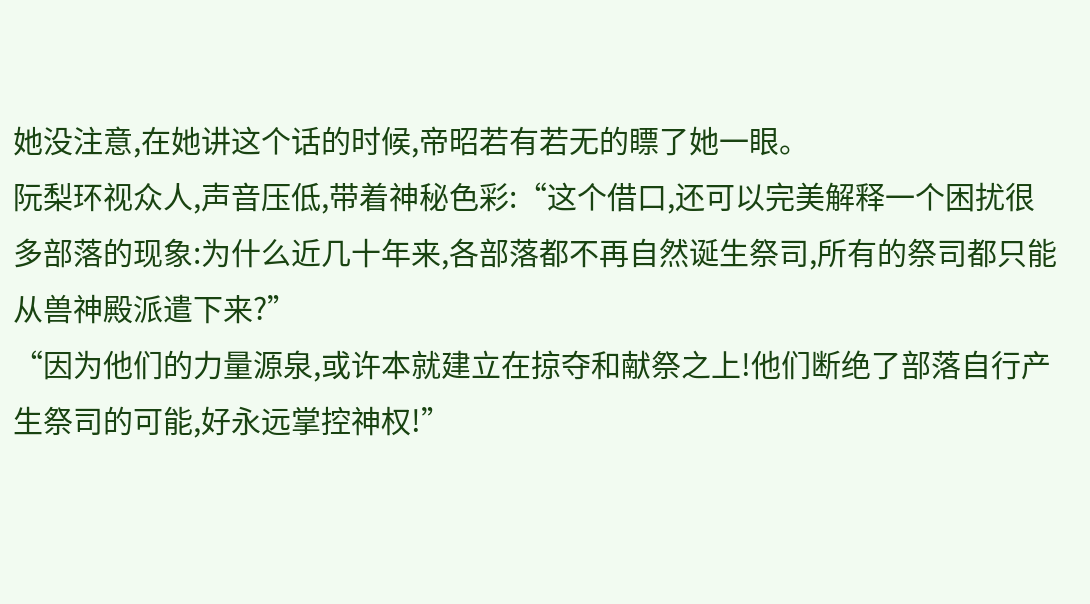她没注意,在她讲这个话的时候,帝昭若有若无的瞟了她一眼。
阮梨环视众人,声音压低,带着神秘色彩:“这个借口,还可以完美解释一个困扰很多部落的现象:为什么近几十年来,各部落都不再自然诞生祭司,所有的祭司都只能从兽神殿派遣下来?”
“因为他们的力量源泉,或许本就建立在掠夺和献祭之上!他们断绝了部落自行产生祭司的可能,好永远掌控神权!”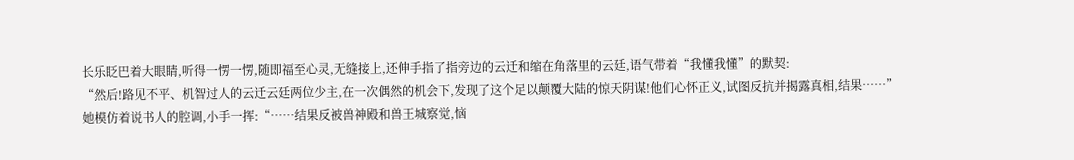长乐眨巴着大眼睛,听得一愣一愣,随即福至心灵,无缝接上,还伸手指了指旁边的云迁和缩在角落里的云廷,语气带着“我懂我懂”的默契:
“然后!路见不平、机智过人的云迁云廷两位少主,在一次偶然的机会下,发现了这个足以颠覆大陆的惊天阴谋!他们心怀正义,试图反抗并揭露真相,结果……”
她模仿着说书人的腔调,小手一挥:“……结果反被兽神殿和兽王城察觉,恼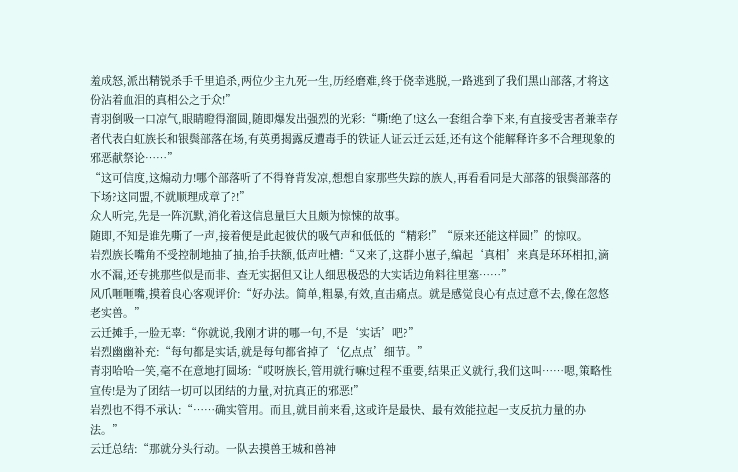羞成怒,派出精锐杀手千里追杀,两位少主九死一生,历经磨难,终于侥幸逃脱,一路逃到了我们黑山部落,才将这份沾着血泪的真相公之于众!”
青羽倒吸一口凉气,眼睛瞪得溜圆,随即爆发出强烈的光彩:“嘶!绝了!这么一套组合拳下来,有直接受害者兼幸存者代表白虹族长和银鬓部落在场,有英勇揭露反遭毒手的铁证人证云迁云廷,还有这个能解释许多不合理现象的邪恶献祭论……”
“这可信度,这煽动力!哪个部落听了不得脊背发凉,想想自家那些失踪的族人,再看看同是大部落的银鬓部落的下场?这同盟,不就顺理成章了?!”
众人听完,先是一阵沉默,消化着这信息量巨大且颇为惊悚的故事。
随即,不知是谁先嘶了一声,接着便是此起彼伏的吸气声和低低的“精彩!”“原来还能这样圆!”的惊叹。
岩烈族长嘴角不受控制地抽了抽,抬手扶额,低声吐槽:“又来了,这群小崽子,编起‘真相’来真是环环相扣,滴水不漏,还专挑那些似是而非、查无实据但又让人细思极恐的大实话边角料往里塞……”
风爪咂咂嘴,摸着良心客观评价:“好办法。简单,粗暴,有效,直击痛点。就是感觉良心有点过意不去,像在忽悠老实兽。”
云迁摊手,一脸无辜:“你就说,我刚才讲的哪一句,不是‘实话’吧?”
岩烈幽幽补充:“每句都是实话,就是每句都省掉了‘亿点点’细节。”
青羽哈哈一笑,毫不在意地打圆场:“哎呀族长,管用就行嘛!过程不重要,结果正义就行,我们这叫……嗯,策略性宣传!是为了团结一切可以团结的力量,对抗真正的邪恶!”
岩烈也不得不承认:“……确实管用。而且,就目前来看,这或许是最快、最有效能拉起一支反抗力量的办法。”
云迁总结:“那就分头行动。一队去摸兽王城和兽神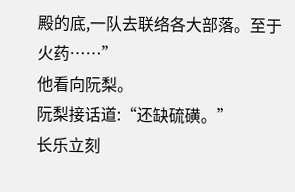殿的底,一队去联络各大部落。至于火药……”
他看向阮梨。
阮梨接话道:“还缺硫磺。”
长乐立刻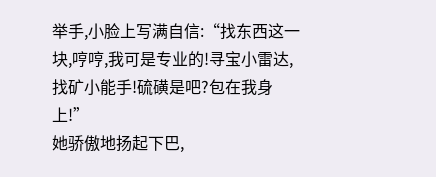举手,小脸上写满自信:“找东西这一块,哼哼,我可是专业的!寻宝小雷达,找矿小能手!硫磺是吧?包在我身上!”
她骄傲地扬起下巴,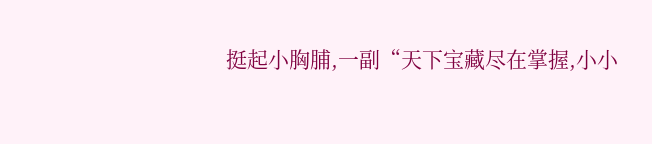挺起小胸脯,一副“天下宝藏尽在掌握,小小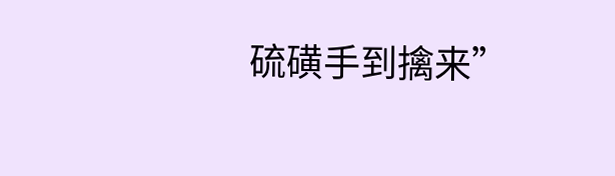硫磺手到擒来”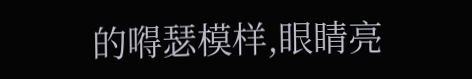的嘚瑟模样,眼睛亮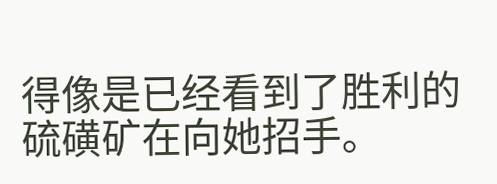得像是已经看到了胜利的硫磺矿在向她招手。